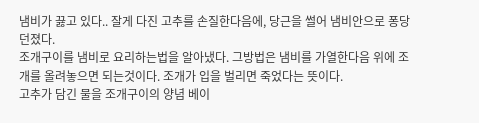냄비가 끓고 있다.. 잘게 다진 고추를 손질한다음에, 당근을 썰어 냄비안으로 퐁당 던졌다.
조개구이를 냄비로 요리하는법을 알아냈다. 그방법은 냄비를 가열한다음 위에 조개를 올려놓으면 되는것이다. 조개가 입을 벌리면 죽었다는 뜻이다.
고추가 담긴 물을 조개구이의 양념 베이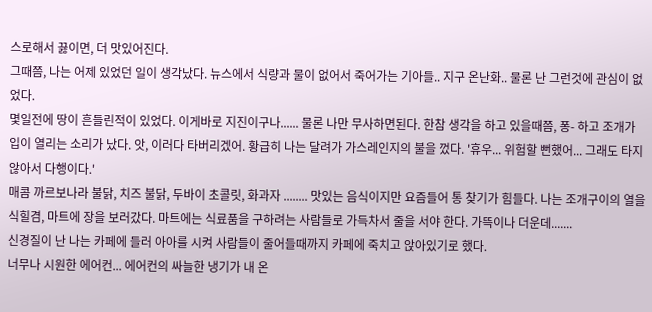스로해서 끓이면, 더 맛있어진다.
그때쯤, 나는 어제 있었던 일이 생각났다. 뉴스에서 식량과 물이 없어서 죽어가는 기아들.. 지구 온난화.. 물론 난 그런것에 관심이 없었다.
몇일전에 땅이 흔들린적이 있었다. 이게바로 지진이구나...... 물론 나만 무사하면된다. 한참 생각을 하고 있을때쯤, 퐁- 하고 조개가 입이 열리는 소리가 났다. 앗, 이러다 타버리겠어. 황급히 나는 달려가 가스레인지의 불을 껐다. '휴우... 위험할 뻔했어... 그래도 타지 않아서 다행이다.'
매콤 까르보나라 불닭, 치즈 불닭, 두바이 초콜릿, 화과자 ........ 맛있는 음식이지만 요즘들어 통 찾기가 힘들다. 나는 조개구이의 열을 식힐겸, 마트에 장을 보러갔다. 마트에는 식료품을 구하려는 사람들로 가득차서 줄을 서야 한다. 가뜩이나 더운데.......
신경질이 난 나는 카페에 들러 아아를 시켜 사람들이 줄어들때까지 카페에 죽치고 앉아있기로 했다.
너무나 시원한 에어컨... 에어컨의 싸늘한 냉기가 내 온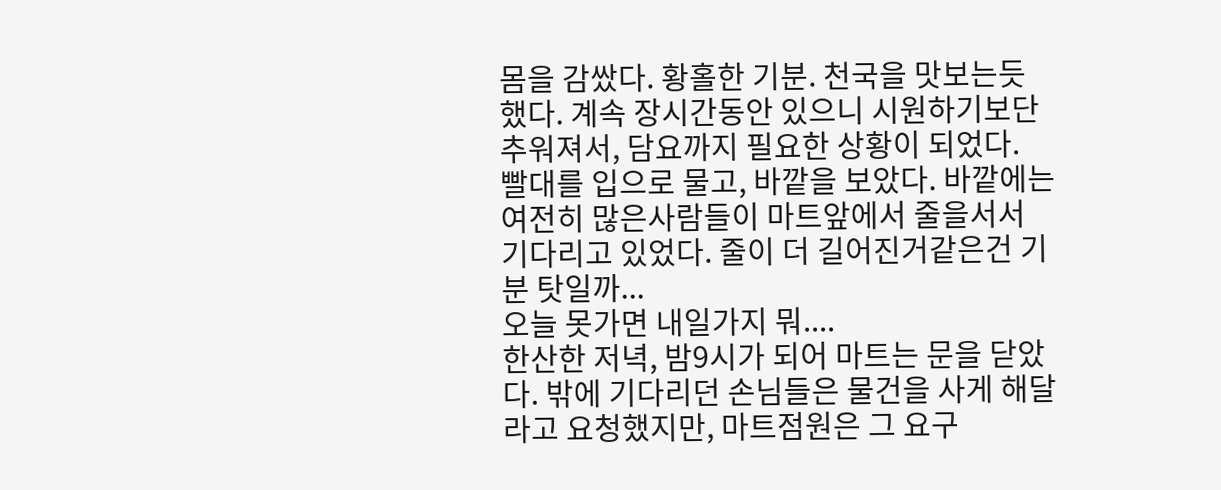몸을 감쌌다. 황홀한 기분. 천국을 맛보는듯 했다. 계속 장시간동안 있으니 시원하기보단 추워져서, 담요까지 필요한 상황이 되었다.
빨대를 입으로 물고, 바깥을 보았다. 바깥에는 여전히 많은사람들이 마트앞에서 줄을서서 기다리고 있었다. 줄이 더 길어진거같은건 기분 탓일까...
오늘 못가면 내일가지 뭐....
한산한 저녁, 밤9시가 되어 마트는 문을 닫았다. 밖에 기다리던 손님들은 물건을 사게 해달라고 요청했지만, 마트점원은 그 요구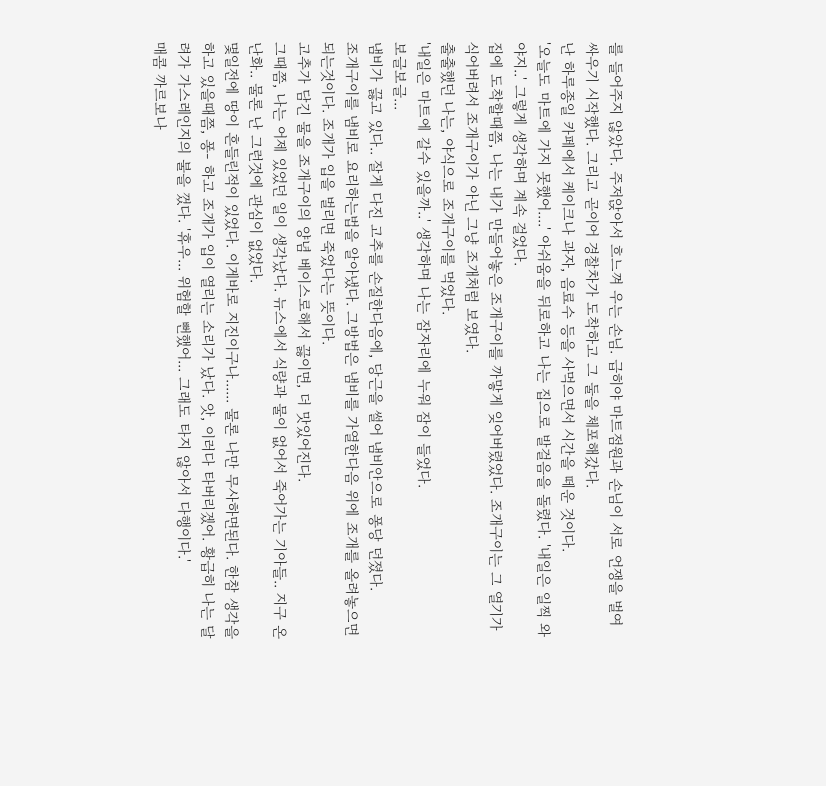를 들어주지 않았다. 주저앉아서 흐느껴 우는 손님. 급히야 마트점원과 손님이 서로 언쟁을 벌여 싸우기 시작했다. 그리고 곧이어 경찰차가 도착하고 그 둘을 체포해갔다.
난 하루종일 카페에서 케이크나 과자, 음료수 등을 사먹으면서 시간을 떼운 것이다.
'오늘도 마트에 가지 못했어....' 아쉬움을 뒤로하고 나는 집으로 발걸음을 돌렸다. '내일은 일찍 와야지..' 그렇게 생각하며 계속 걸었다.
집에 도착할때쯤, 나는 내가 만들어놓은 조개구이를 까맣게 잊어버렸었다. 조개구이는 그 열기가 식어버려서 조개구이가 아닌 그냥 조개처럼 보였다.
출출했던 나는, 야식으로 조개구이를 먹었다.
'내일은 마트에 갈수 있을까..' 생각하며 나는 잠자리에 누워 잠이 들었다.
보글보글...
냄비가 끓고 있다.. 잘게 다진 고추를 손질한다음에, 당근을 썰어 냄비안으로 퐁당 던졌다.
조개구이를 냄비로 요리하는법을 알아냈다. 그방법은 냄비를 가열한다음 위에 조개를 올려놓으면 되는것이다. 조개가 입을 벌리면 죽었다는 뜻이다.
고추가 담긴 물을 조개구이의 양념 베이스로해서 끓이면, 더 맛있어진다.
그때쯤, 나는 어제 있었던 일이 생각났다. 뉴스에서 식량과 물이 없어서 죽어가는 기아들.. 지구 온난화.. 물론 난 그런것에 관심이 없었다.
몇일전에 땅이 흔들린적이 있었다. 이게바로 지진이구나...... 물론 나만 무사하면된다. 한참 생각을 하고 있을때쯤, 퐁- 하고 조개가 입이 열리는 소리가 났다. 앗, 이러다 타버리겠어. 황급히 나는 달려가 가스레인지의 불을 껐다. '휴우... 위험할 뻔했어... 그래도 타지 않아서 다행이다.'
매콤 까르보나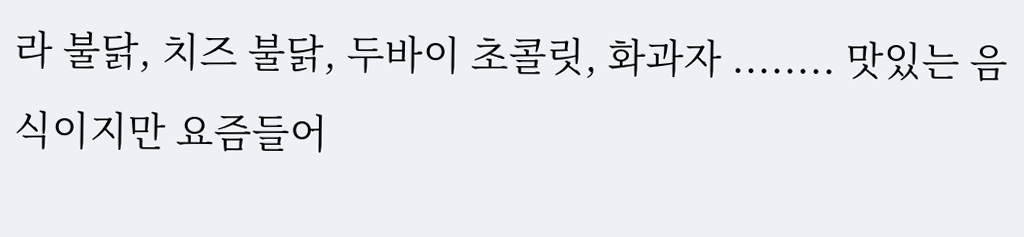라 불닭, 치즈 불닭, 두바이 초콜릿, 화과자 ........ 맛있는 음식이지만 요즘들어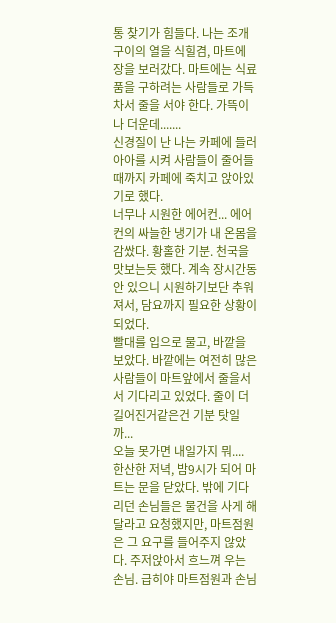통 찾기가 힘들다. 나는 조개구이의 열을 식힐겸, 마트에 장을 보러갔다. 마트에는 식료품을 구하려는 사람들로 가득차서 줄을 서야 한다. 가뜩이나 더운데.......
신경질이 난 나는 카페에 들러 아아를 시켜 사람들이 줄어들때까지 카페에 죽치고 앉아있기로 했다.
너무나 시원한 에어컨... 에어컨의 싸늘한 냉기가 내 온몸을 감쌌다. 황홀한 기분. 천국을 맛보는듯 했다. 계속 장시간동안 있으니 시원하기보단 추워져서, 담요까지 필요한 상황이 되었다.
빨대를 입으로 물고, 바깥을 보았다. 바깥에는 여전히 많은사람들이 마트앞에서 줄을서서 기다리고 있었다. 줄이 더 길어진거같은건 기분 탓일까...
오늘 못가면 내일가지 뭐....
한산한 저녁, 밤9시가 되어 마트는 문을 닫았다. 밖에 기다리던 손님들은 물건을 사게 해달라고 요청했지만, 마트점원은 그 요구를 들어주지 않았다. 주저앉아서 흐느껴 우는 손님. 급히야 마트점원과 손님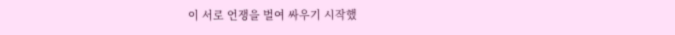이 서로 언쟁을 벌여 싸우기 시작했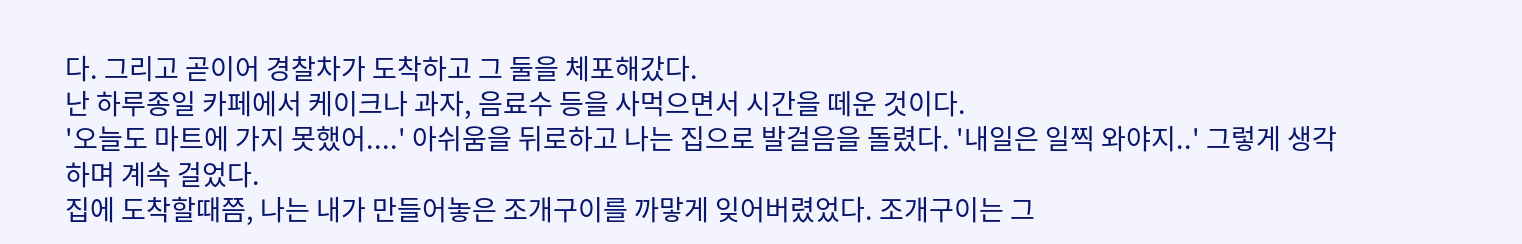다. 그리고 곧이어 경찰차가 도착하고 그 둘을 체포해갔다.
난 하루종일 카페에서 케이크나 과자, 음료수 등을 사먹으면서 시간을 떼운 것이다.
'오늘도 마트에 가지 못했어....' 아쉬움을 뒤로하고 나는 집으로 발걸음을 돌렸다. '내일은 일찍 와야지..' 그렇게 생각하며 계속 걸었다.
집에 도착할때쯤, 나는 내가 만들어놓은 조개구이를 까맣게 잊어버렸었다. 조개구이는 그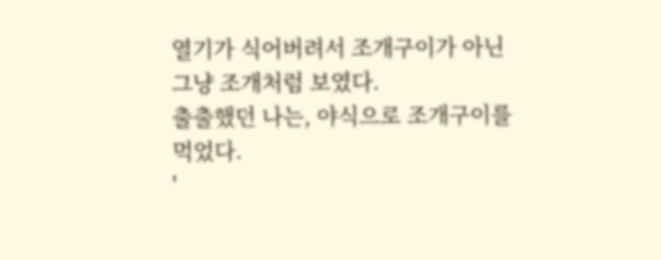열기가 식어버려서 조개구이가 아닌 그냥 조개처럼 보였다.
출출했던 나는, 야식으로 조개구이를 먹었다.
'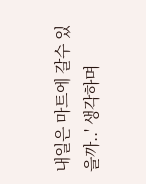내일은 마트에 갈수 있을까..' 생각하며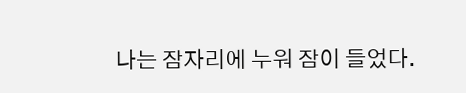나는 잠자리에 누워 잠이 들었다.